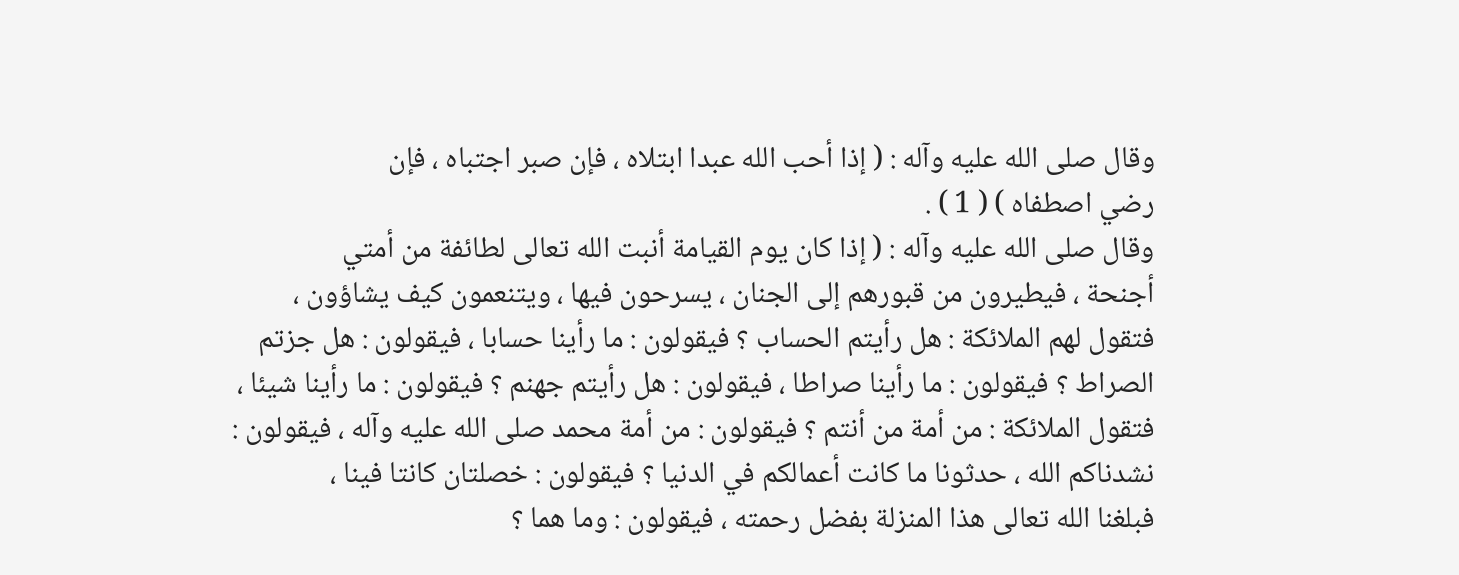وقال صلى الله عليه وآله : ( إذا أحب الله عبدا ابتلاه ، فإن صبر اجتباه ، فإن
رضي اصطفاه ) ( 1 ) .
وقال صلى الله عليه وآله : ( إذا كان يوم القيامة أنبت الله تعالى لطائفة من أمتي
أجنحة ، فيطيرون من قبورهم إلى الجنان ، يسرحون فيها ، ويتنعمون كيف يشاؤون ،
فتقول لهم الملائكة : هل رأيتم الحساب ؟ فيقولون : ما رأينا حسابا ، فيقولون : هل جزتم
الصراط ؟ فيقولون : ما رأينا صراطا ، فيقولون : هل رأيتم جهنم ؟ فيقولون : ما رأينا شيئا ،
فتقول الملائكة : من أمة من أنتم ؟ فيقولون : من أمة محمد صلى الله عليه وآله ، فيقولون :
نشدناكم الله ، حدثونا ما كانت أعمالكم في الدنيا ؟ فيقولون : خصلتان كانتا فينا ،
فبلغنا الله تعالى هذا المنزلة بفضل رحمته ، فيقولون : وما هما ؟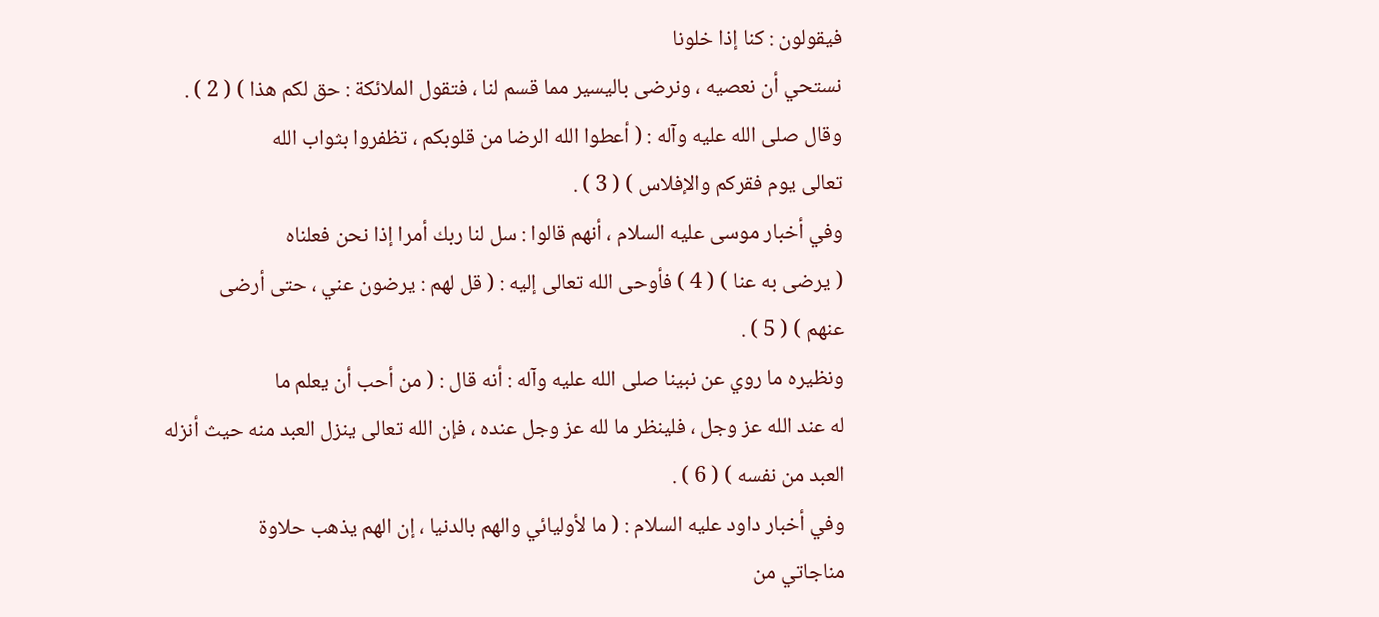فيقولون : كنا إذا خلونا
نستحي أن نعصيه ، ونرضى باليسير مما قسم لنا ، فتقول الملائكة : حق لكم هذا ) ( 2 ) .
وقال صلى الله عليه وآله : ( أعطوا الله الرضا من قلوبكم ، تظفروا بثواب الله
تعالى يوم فقركم والإفلاس ) ( 3 ) .
وفي أخبار موسى عليه السلام ، أنهم قالوا : سل لنا ربك أمرا إذا نحن فعلناه
( يرضى به عنا ) ( 4 ) فأوحى الله تعالى إليه : ( قل لهم : يرضون عني ، حتى أرضى
عنهم ) ( 5 ) .
ونظيره ما روي عن نبينا صلى الله عليه وآله : أنه قال : ( من أحب أن يعلم ما
له عند الله عز وجل ، فلينظر ما لله عز وجل عنده ، فإن الله تعالى ينزل العبد منه حيث أنزله
العبد من نفسه ) ( 6 ) .
وفي أخبار داود عليه السلام : ( ما لأوليائي والهم بالدنيا ، إن الهم يذهب حلاوة
مناجاتي من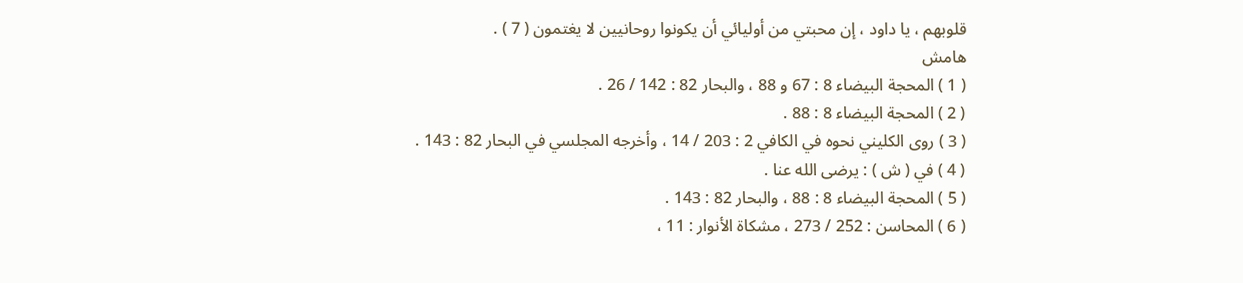قلوبهم ، يا داود ، إن محبتي من أوليائي أن يكونوا روحانيين لا يغتمون ( 7 ) .
هامش
( 1 ) المحجة البيضاء 8 : 67 و 88 ، والبحار 82 : 142 / 26 .
( 2 ) المحجة البيضاء 8 : 88 .
( 3 ) روى الكليني نحوه في الكافي 2 : 203 / 14 ، وأخرجه المجلسي في البحار 82 : 143 .
( 4 ) في ( ش ) : يرضى الله عنا .
( 5 ) المحجة البيضاء 8 : 88 ، والبحار 82 : 143 .
( 6 ) المحاسن : 252 / 273 ، مشكاة الأنوار : 11 ،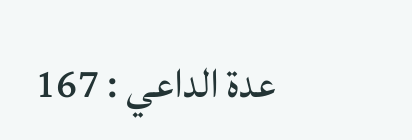عدة الداعي : 167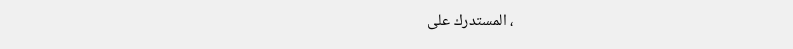، المستدرك على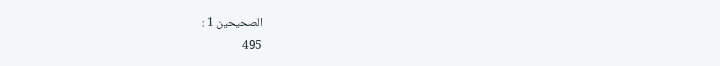الصحيحين 1 :
495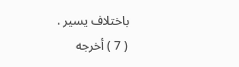باختلاف يسير .
( 7 ) أخرجه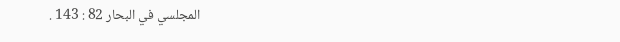المجلسي في البحار 82 : 143 .